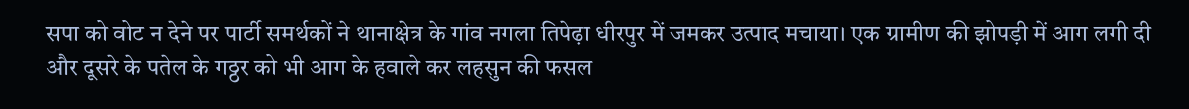सपा को वोट न देने पर पार्टी समर्थकों ने थानाक्षेत्र के गांव नगला तिपेढ़ा धीरपुर में जमकर उत्पाद मचाया। एक ग्रामीण की झोपड़ी में आग लगी दी और दूसरे के पतेल के गठ्ठर को भी आग के हवाले कर लहसुन की फसल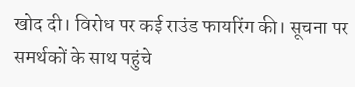खोद दी। विरोध पर कई राउंड फायरिंग की। सूचना पर समर्थकों के साथ पहुंचे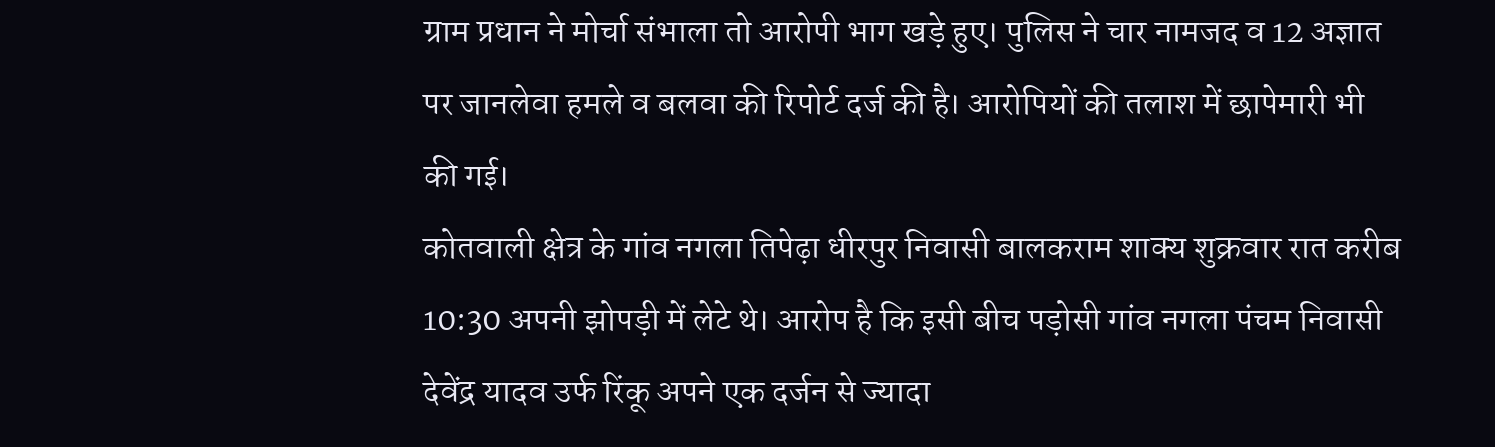ग्राम प्रधान ने मोर्चा संभाला तो आरोपी भाग खड़े हुए। पुलिस ने चार नामजद व 12 अज्ञात पर जानलेवा हमले व बलवा की रिपोर्ट दर्ज की है। आरोपियों की तलाश में छापेमारी भी की गई।
कोतवाली क्षेत्र के गांव नगला तिपेढ़ा धीरपुर निवासी बालकराम शाक्य शुक्रवार रात करीब 10:30 अपनी झोपड़ी में लेटे थे। आरोप है कि इसी बीच पड़ोसी गांव नगला पंचम निवासी देवेंद्र यादव उर्फ रिंकू अपने एक दर्जन से ज्यादा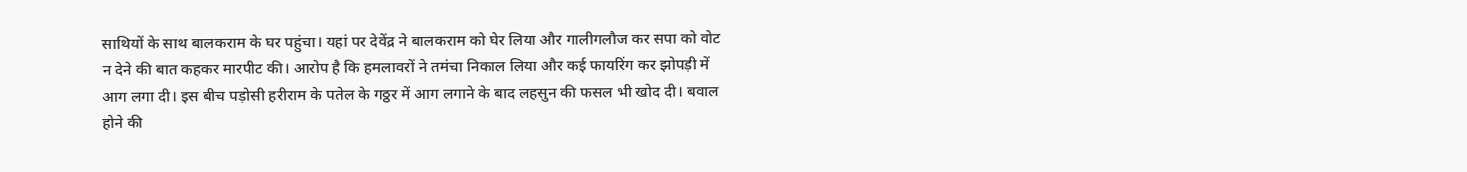साथियों के साथ बालकराम के घर पहुंचा। यहां पर देवेंद्र ने बालकराम को घेर लिया और गालीगलौज कर सपा को वोट न देने की बात कहकर मारपीट की। आरोप है कि हमलावरों ने तमंचा निकाल लिया और कई फायरिंग कर झोपड़ी में आग लगा दी। इस बीच पड़ोसी हरीराम के पतेल के गठ्ठर में आग लगाने के बाद लहसुन की फसल भी खोद दी। बवाल होने की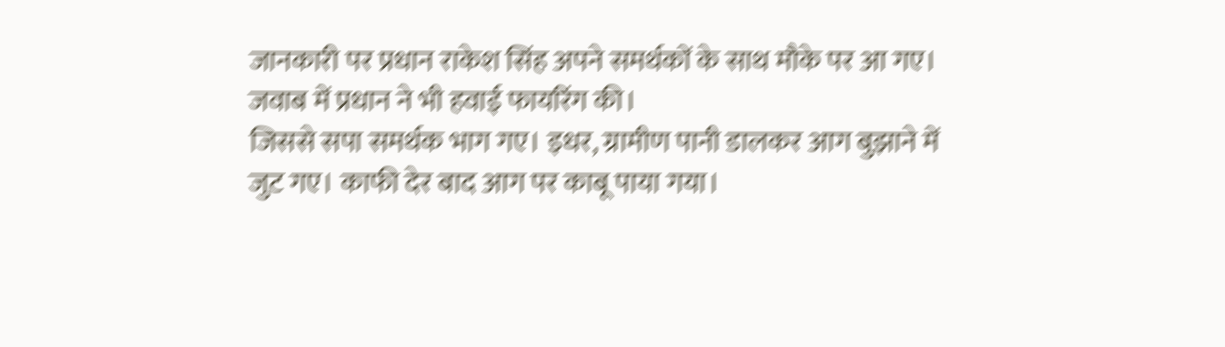जानकारी पर प्रधान राकेश सिंह अपने समर्थकों के साथ मौके पर आ गए। जवाब में प्रधान ने भी हवाई फायरिंग की।
जिससे सपा समर्थक भाग गए। इधर, ग्रामीण पानी डालकर आग बुझाने में जुट गए। काफी देर बाद आग पर काबू पाया गया।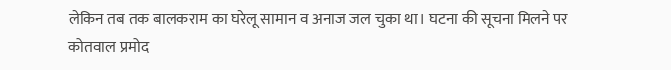लेकिन तब तक बालकराम का घरेलू सामान व अनाज जल चुका था। घटना की सूचना मिलने पर कोतवाल प्रमोद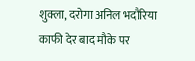शुक्ला, दरोगा अनिल भदौरिया काफी देर बाद मौके पर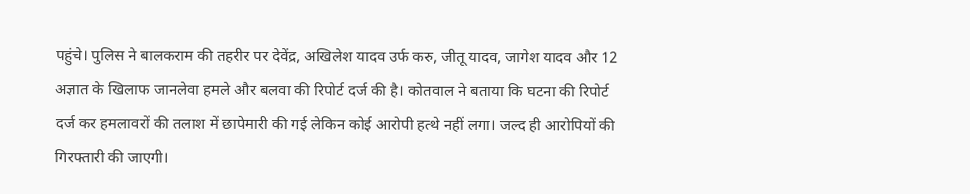पहुंचे। पुलिस ने बालकराम की तहरीर पर देवेंद्र, अखिलेश यादव उर्फ करु, जीतू यादव, जागेश यादव और 12 अज्ञात के खिलाफ जानलेवा हमले और बलवा की रिपोर्ट दर्ज की है। कोतवाल ने बताया कि घटना की रिपोर्ट दर्ज कर हमलावरों की तलाश में छापेमारी की गई लेकिन कोई आरोपी हत्थे नहीं लगा। जल्द ही आरोपियों की गिरफ्तारी की जाएगी।